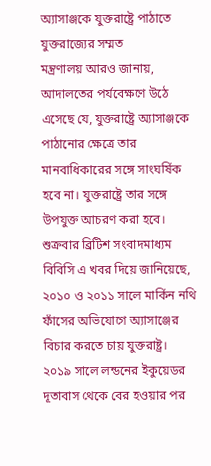অ্যাসাঞ্জকে যুক্তরাষ্ট্রে পাঠাতে যুক্তরাজ্যের সম্মত
মন্ত্রণালয় আরও জানায়, আদালতের পর্যবেক্ষণে উঠে এসেছে যে, যুক্তরাষ্ট্রে অ্যাসাঞ্জকে পাঠানোর ক্ষেত্রে তার মানবাধিকারের সঙ্গে সাংঘর্ষিক হবে না। যুক্তরাষ্ট্রে তার সঙ্গে উপযুক্ত আচরণ করা হবে।
শুক্রবার ব্রিটিশ সংবাদমাধ্যম বিবিসি এ খবর দিয়ে জানিয়েছে, ২০১০ ও ২০১১ সালে মার্কিন নথি ফাঁসের অভিযোগে অ্যাসাঞ্জের বিচার করতে চায় যুক্তরাষ্ট্র।
২০১৯ সালে লন্ডনের ইকুয়েডর দূতাবাস থেকে বের হওয়ার পর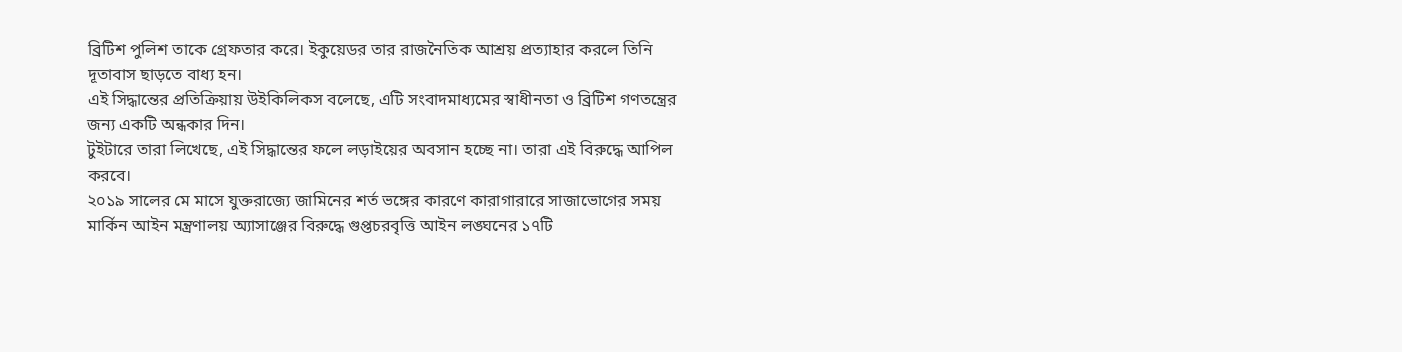ব্রিটিশ পুলিশ তাকে গ্রেফতার করে। ইকুয়েডর তার রাজনৈতিক আশ্রয় প্রত্যাহার করলে তিনি দূতাবাস ছাড়তে বাধ্য হন।
এই সিদ্ধান্তের প্রতিক্রিয়ায় উইকিলিকস বলেছে, এটি সংবাদমাধ্যমের স্বাধীনতা ও ব্রিটিশ গণতন্ত্রের জন্য একটি অন্ধকার দিন।
টুইটারে তারা লিখেছে, এই সিদ্ধান্তের ফলে লড়াইয়ের অবসান হচ্ছে না। তারা এই বিরুদ্ধে আপিল করবে।
২০১৯ সালের মে মাসে যুক্তরাজ্যে জামিনের শর্ত ভঙ্গের কারণে কারাগারারে সাজাভোগের সময় মার্কিন আইন মন্ত্রণালয় অ্যাসাঞ্জের বিরুদ্ধে গুপ্তচরবৃত্তি আইন লঙ্ঘনের ১৭টি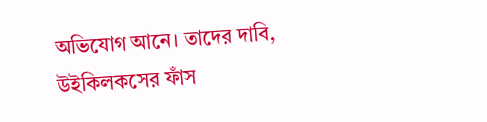অভিযোগ আনে। তাদের দাবি, উইকিলকসের ফাঁস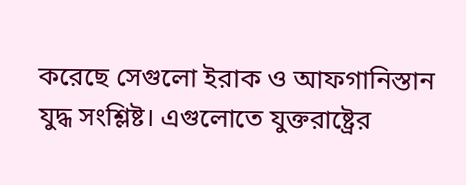করেছে সেগুলো ইরাক ও আফগানিস্তান যুদ্ধ সংশ্লিষ্ট। এগুলোতে যুক্তরাষ্ট্রের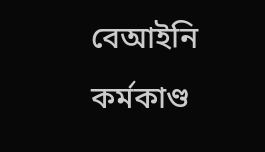বেআইনি কর্মকাণ্ড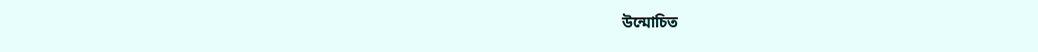উন্মোচিত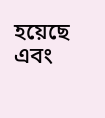হয়েছে এবং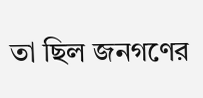তা ছিল জনগণের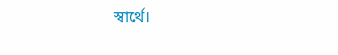স্বার্থে।